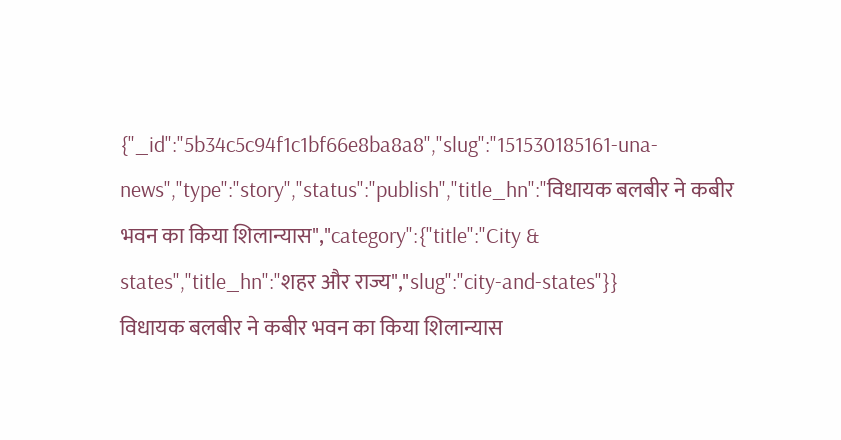{"_id":"5b34c5c94f1c1bf66e8ba8a8","slug":"151530185161-una-news","type":"story","status":"publish","title_hn":"विधायक बलबीर ने कबीर भवन का किया शिलान्यास","category":{"title":"City & states","title_hn":"शहर और राज्य","slug":"city-and-states"}}
विधायक बलबीर ने कबीर भवन का किया शिलान्यास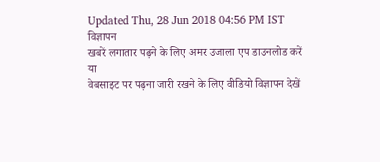Updated Thu, 28 Jun 2018 04:56 PM IST
विज्ञापन
खबरें लगातार पढ़ने के लिए अमर उजाला एप डाउनलोड करें
या
वेबसाइट पर पढ़ना जारी रखने के लिए वीडियो विज्ञापन देखें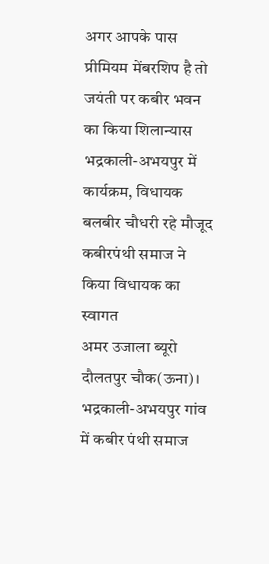अगर आपके पास प्रीमियम मेंबरशिप है तो
जयंती पर कबीर भवन का किया शिलान्यास
भद्रकाली-अभयपुर में कार्यक्रम, विधायक बलबीर चौधरी रहे मौजूद
कबीरपंथी समाज ने किया विधायक का स्वागत
अमर उजाला ब्यूरो
दौलतपुर चौक(ऊना)। भद्रकाली-अभयपुर गांव में कबीर पंथी समाज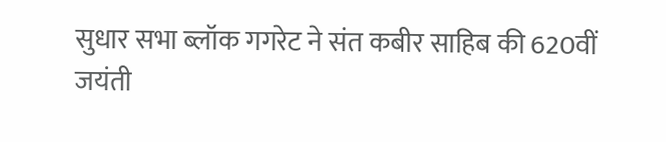सुधार सभा ब्लॉक गगरेट ने संत कबीर साहिब की 620वीं जयंती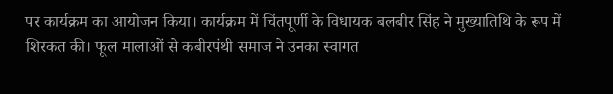पर कार्यक्रम का आयोजन किया। कार्यक्रम में चिंतपूर्णी के विधायक बलबीर सिंह ने मुख्यातिथि के रूप में शिरकत की। फूल मालाओं से कबीरपंथी समाज ने उनका स्वागत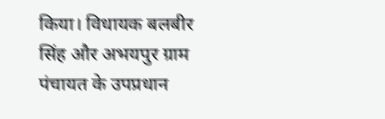किया। विधायक बलबीर सिंह और अभयपुर ग्राम पंचायत के उपप्रधान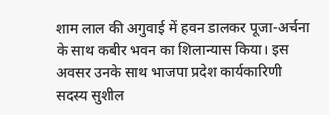शाम लाल की अगुवाई में हवन डालकर पूजा-अर्चना के साथ कबीर भवन का शिलान्यास किया। इस अवसर उनके साथ भाजपा प्रदेश कार्यकारिणी सदस्य सुशील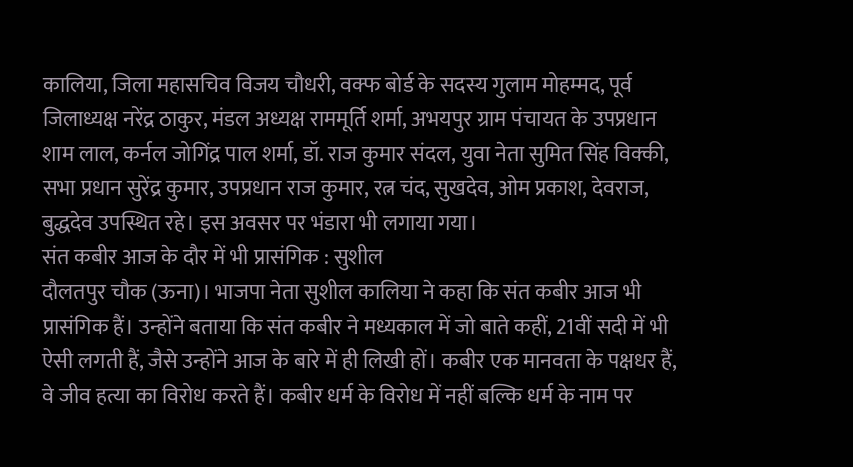कालिया, जिला महासचिव विजय चौधरी, वक्फ बोर्ड के सदस्य गुलाम मोहम्मद, पूर्व जिलाध्यक्ष नरेंद्र ठाकुर, मंडल अध्यक्ष राममूर्ति शर्मा, अभयपुर ग्राम पंचायत के उपप्रधान शाम लाल, कर्नल जोगिंद्र पाल शर्मा, डॉ. राज कुमार संदल, युवा नेता सुमित सिंह विक्की, सभा प्रधान सुरेंद्र कुमार, उपप्रधान राज कुमार, रत्न चंद, सुखदेव, ओम प्रकाश, देवराज, बुद्धदेव उपस्थित रहे। इस अवसर पर भंडारा भी लगाया गया।
संत कबीर आज के दौर में भी प्रासंगिक : सुशील
दौलतपुर चौक (ऊना)। भाजपा नेता सुशील कालिया ने कहा कि संत कबीर आज भी प्रासंगिक हैं। उन्होंने बताया कि संत कबीर ने मध्यकाल में जो बाते कहीं, 21वीं सदी में भी ऐसी लगती हैं, जैसे उन्होंने आज के बारे में ही लिखी हों। कबीर एक मानवता के पक्षधर हैं, वे जीव हत्या का विरोध करते हैं। कबीर धर्म के विरोध में नहीं बल्कि धर्म के नाम पर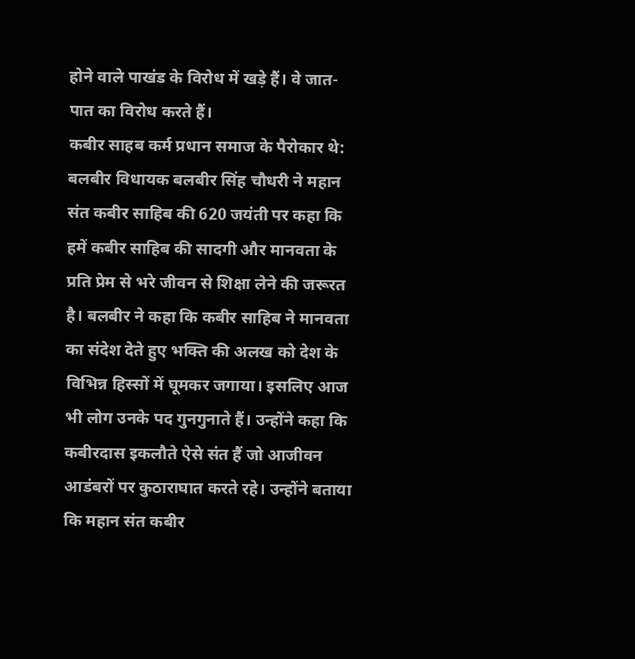होने वाले पाखंड के विरोध में खड़े हैं। वे जात-पात का विरोध करते हैं।
कबीर साहब कर्म प्रधान समाज के पैरोकार थे: बलबीर विधायक बलबीर सिंह चौधरी ने महान संत कबीर साहिब की 620 जयंती पर कहा कि हमें कबीर साहिब की सादगी और मानवता के प्रति प्रेम से भरे जीवन से शिक्षा लेने की जरूरत है। बलबीर ने कहा कि कबीर साहिब ने मानवता का संदेश देते हुए भक्ति की अलख को देश के विभिन्न हिस्सों में घूमकर जगाया। इसलिए आज भी लोग उनके पद गुनगुनाते हैं। उन्होंने कहा कि कबीरदास इकलौते ऐसे संत हैं जो आजीवन आडंबरों पर कुठाराघात करते रहे। उन्होंने बताया कि महान संत कबीर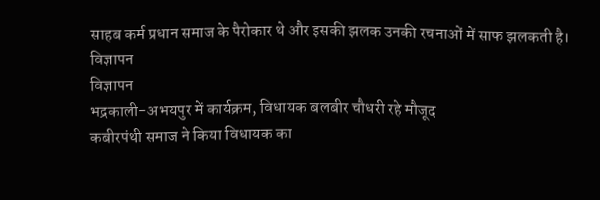साहब कर्म प्रधान समाज के पैरोकार थे और इसकी झलक उनकी रचनाओं में साफ झलकती है।
विज्ञापन
विज्ञापन
भद्रकाली-अभयपुर में कार्यक्रम, विधायक बलबीर चौधरी रहे मौजूद
कबीरपंथी समाज ने किया विधायक का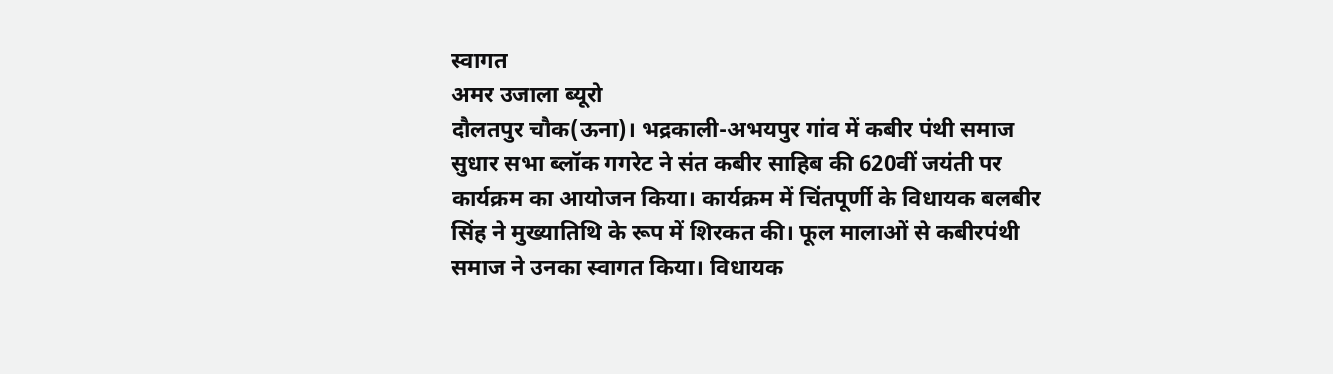स्वागत
अमर उजाला ब्यूरो
दौलतपुर चौक(ऊना)। भद्रकाली-अभयपुर गांव में कबीर पंथी समाज सुधार सभा ब्लॉक गगरेट ने संत कबीर साहिब की 620वीं जयंती पर कार्यक्रम का आयोजन किया। कार्यक्रम में चिंतपूर्णी के विधायक बलबीर सिंह ने मुख्यातिथि के रूप में शिरकत की। फूल मालाओं से कबीरपंथी समाज ने उनका स्वागत किया। विधायक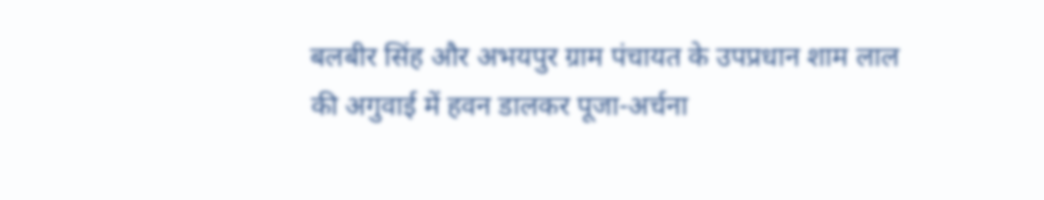बलबीर सिंह और अभयपुर ग्राम पंचायत के उपप्रधान शाम लाल की अगुवाई में हवन डालकर पूजा-अर्चना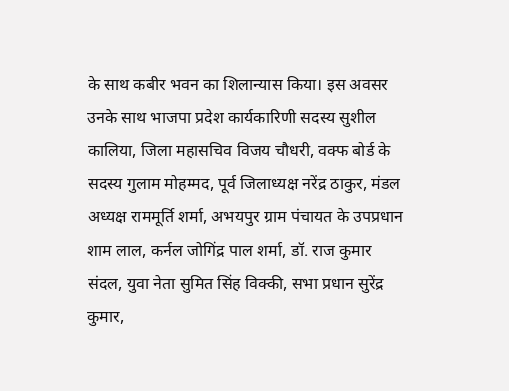के साथ कबीर भवन का शिलान्यास किया। इस अवसर उनके साथ भाजपा प्रदेश कार्यकारिणी सदस्य सुशील कालिया, जिला महासचिव विजय चौधरी, वक्फ बोर्ड के सदस्य गुलाम मोहम्मद, पूर्व जिलाध्यक्ष नरेंद्र ठाकुर, मंडल अध्यक्ष राममूर्ति शर्मा, अभयपुर ग्राम पंचायत के उपप्रधान शाम लाल, कर्नल जोगिंद्र पाल शर्मा, डॉ. राज कुमार संदल, युवा नेता सुमित सिंह विक्की, सभा प्रधान सुरेंद्र कुमार,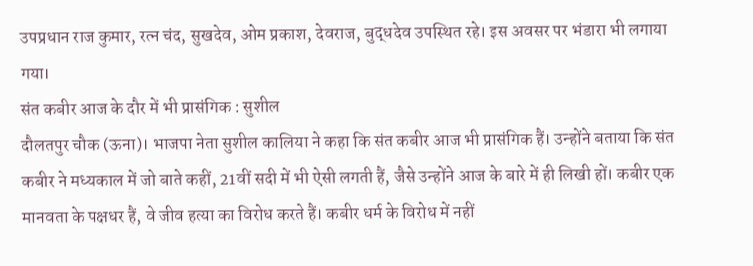उपप्रधान राज कुमार, रत्न चंद, सुखदेव, ओम प्रकाश, देवराज, बुद्धदेव उपस्थित रहे। इस अवसर पर भंडारा भी लगाया गया।
संत कबीर आज के दौर में भी प्रासंगिक : सुशील
दौलतपुर चौक (ऊना)। भाजपा नेता सुशील कालिया ने कहा कि संत कबीर आज भी प्रासंगिक हैं। उन्होंने बताया कि संत कबीर ने मध्यकाल में जो बाते कहीं, 21वीं सदी में भी ऐसी लगती हैं, जैसे उन्होंने आज के बारे में ही लिखी हों। कबीर एक मानवता के पक्षधर हैं, वे जीव हत्या का विरोध करते हैं। कबीर धर्म के विरोध में नहीं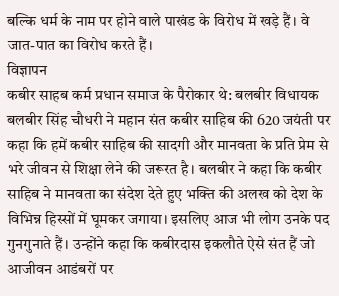बल्कि धर्म के नाम पर होने वाले पाखंड के विरोध में खड़े हैं। वे जात-पात का विरोध करते हैं।
विज्ञापन
कबीर साहब कर्म प्रधान समाज के पैरोकार थे: बलबीर विधायक बलबीर सिंह चौधरी ने महान संत कबीर साहिब की 620 जयंती पर कहा कि हमें कबीर साहिब की सादगी और मानवता के प्रति प्रेम से भरे जीवन से शिक्षा लेने की जरूरत है। बलबीर ने कहा कि कबीर साहिब ने मानवता का संदेश देते हुए भक्ति की अलख को देश के विभिन्न हिस्सों में घूमकर जगाया। इसलिए आज भी लोग उनके पद गुनगुनाते हैं। उन्होंने कहा कि कबीरदास इकलौते ऐसे संत हैं जो आजीवन आडंबरों पर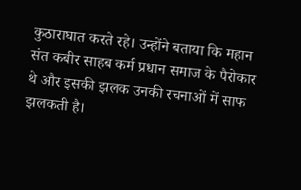कुठाराघात करते रहे। उन्होंने बताया कि महान संत कबीर साहब कर्म प्रधान समाज के पैरोकार थे और इसकी झलक उनकी रचनाओं में साफ झलकती है।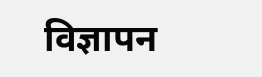विज्ञापन